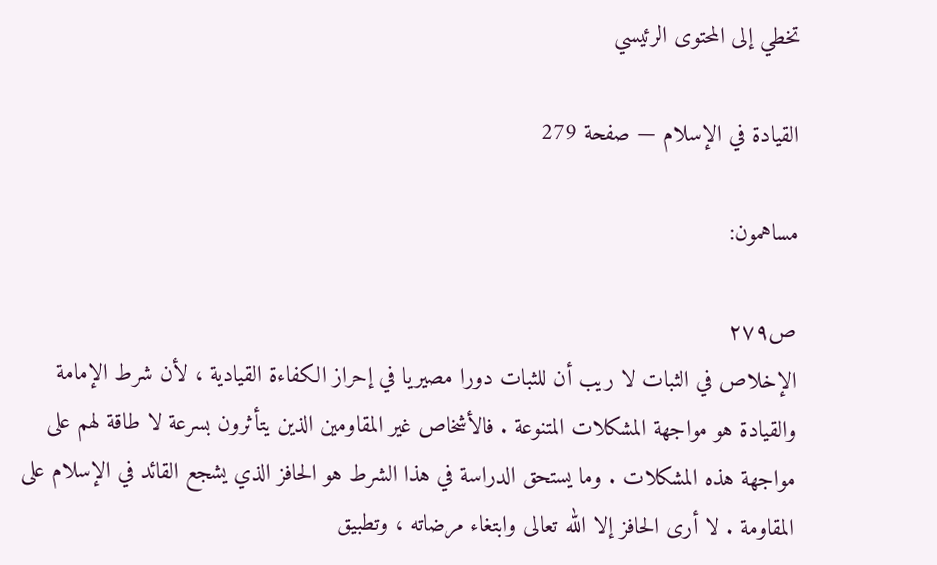تخطي إلى المحتوى الرئيسي

القيادة في الإسلام — صفحة 279

مساهمون:

ص٢٧٩
الإخلاص في الثبات لا ريب أن للثبات دورا مصيريا في إحراز الكفاءة القيادية ، لأن شرط الإمامة والقيادة هو مواجهة المشكلات المتنوعة . فالأشخاص غير المقاومين الذين يتأثرون بسرعة لا طاقة لهم على مواجهة هذه المشكلات . وما يستحق الدراسة في هذا الشرط هو الحافز الذي يشجع القائد في الإسلام على المقاومة . لا أرى الحافز إلا الله تعالى وابتغاء مرضاته ، وتطبيق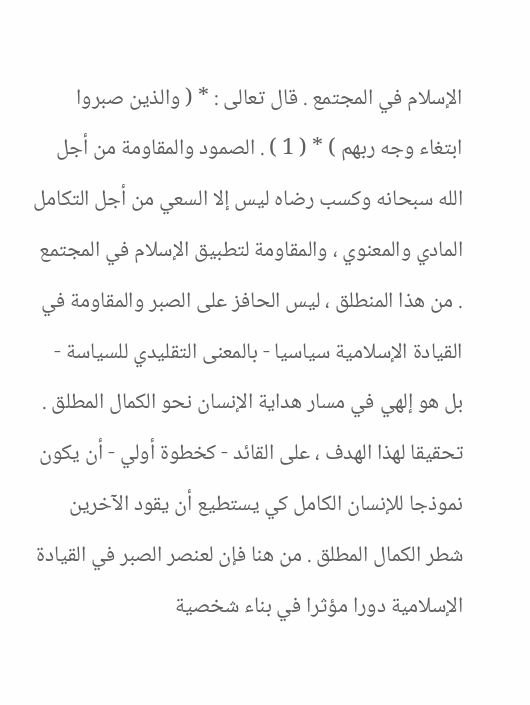الإسلام في المجتمع . قال تعالى : * ( والذين صبروا ابتغاء وجه ربهم ) * ( 1 ) . الصمود والمقاومة من أجل الله سبحانه وكسب رضاه ليس إلا السعي من أجل التكامل المادي والمعنوي ، والمقاومة لتطبيق الإسلام في المجتمع . من هذا المنطلق ، ليس الحافز على الصبر والمقاومة في القيادة الإسلامية سياسيا - بالمعنى التقليدي للسياسة - بل هو إلهي في مسار هداية الإنسان نحو الكمال المطلق . تحقيقا لهذا الهدف ، على القائد - كخطوة أولي - أن يكون نموذجا للإنسان الكامل كي يستطيع أن يقود الآخرين شطر الكمال المطلق . من هنا فإن لعنصر الصبر في القيادة الإسلامية دورا مؤثرا في بناء شخصية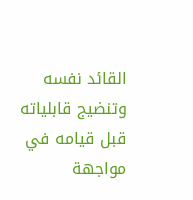القائد نفسه وتنضيج قابلياته قبل قيامه في مواجهة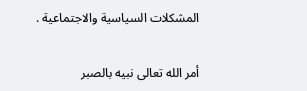المشكلات السياسية والاجتماعية .

أمر الله تعالى نبيه بالصبر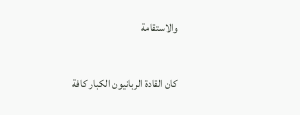والاستقامة

كان القادة الربانيون الكبار كافة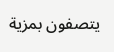يتصفون بمزية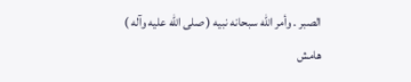الصبر . وأمر الله سبحانه نبيه ( صلى الله عليه وآله )
هامش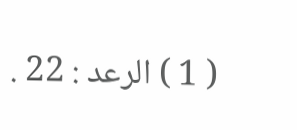( 1 ) الرعد : 22 .